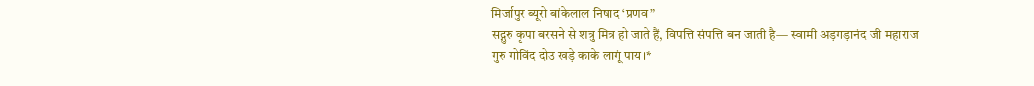मिर्जापुर ब्यूरो बांकेलाल निषाद ‘प्रणव”
सद्गुरु कृपा बरसने से शत्रु मित्र हो जाते हैं, विपत्ति संपत्ति बन जाती है— स्वामी अड़गड़ानंद जी महाराज
गुरु गोविंद दोउ खड़े काके लागूं पाय।*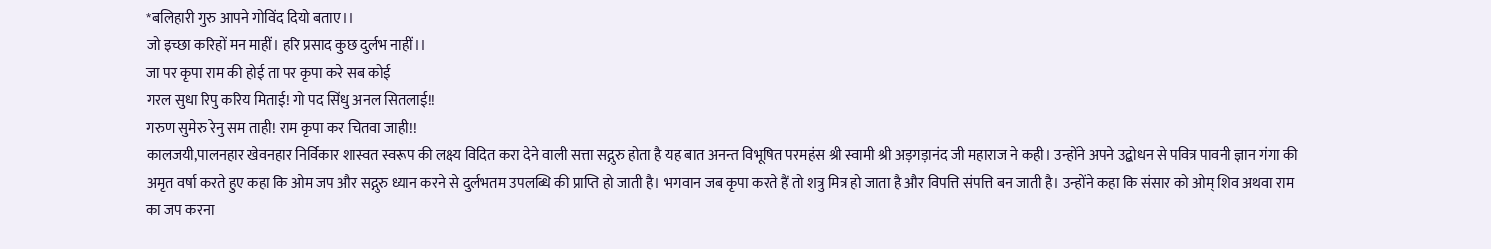*बलिहारी गुरु आपने गोविंद दियो बताए।।
जो इच्छा करिहों मन माहीं। हरि प्रसाद कुछ दुर्लभ नाहीं।।
जा पर कृपा राम की होई ता पर कृपा करे सब कोई
गरल सुधा रिपु करिय मिताई! गो पद सिंधु अनल सितलाई!!
गरुण सुमेरु रेनु सम ताही! राम कृपा कर चितवा जाही!!
कालजयी,पालनहार खेवनहार निर्विकार शास्वत स्वरूप की लक्ष्य विदित करा देने वाली सत्ता सद्गुरु होता है यह बात अनन्त विभूषित परमहंस श्री स्वामी श्री अड़गड़ानंद जी महाराज ने कही। उन्होंने अपने उद्बोधन से पवित्र पावनी ज्ञान गंगा की अमृत वर्षा करते हुए कहा कि ओम जप और सद्गुरु ध्यान करने से दुर्लभतम उपलब्धि की प्राप्ति हो जाती है। भगवान जब कृपा करते हैं तो शत्रु मित्र हो जाता है और विपत्ति संपत्ति बन जाती है। उन्होंने कहा कि संसार को ओम् शिव अथवा राम का जप करना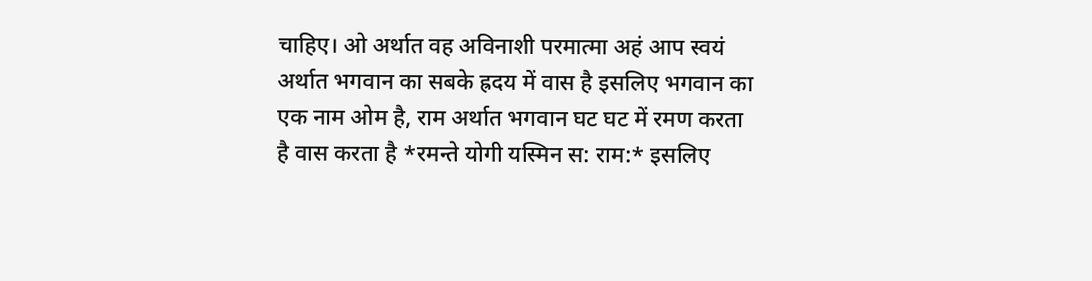चाहिए। ओ अर्थात वह अविनाशी परमात्मा अहं आप स्वयं अर्थात भगवान का सबके ह्रदय में वास है इसलिए भगवान का एक नाम ओम है, राम अर्थात भगवान घट घट में रमण करता है वास करता है *रमन्ते योगी यस्मिन स: राम:* इसलिए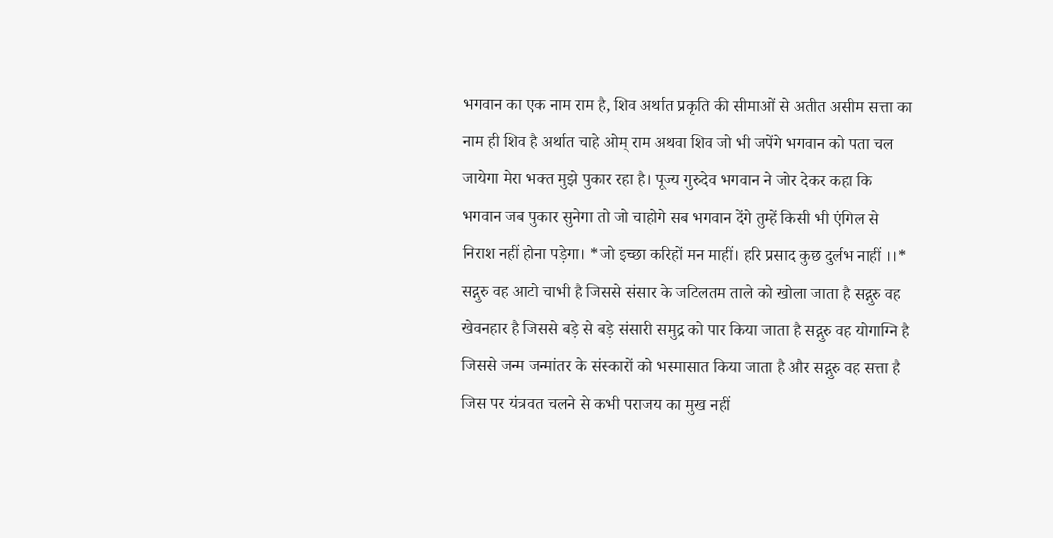भगवान का एक नाम राम है, शिव अर्थात प्रकृति की सीमाओं से अतीत असीम सत्ता का नाम ही शिव है अर्थात चाहे ओम् राम अथवा शिव जो भी जपेंगे भगवान को पता चल जायेगा मेरा भक्त मुझे पुकार रहा है। पूज्य गुरुदेव भगवान ने जोर देकर कहा कि भगवान जब पुकार सुनेगा तो जो चाहोगे सब भगवान देंगे तुम्हें किसी भी एंगिल से निराश नहीं होना पड़ेगा। *जो इच्छा करिहों मन माहीं। हरि प्रसाद कुछ दुर्लभ नाहीं ।।*
सद्गुरु वह आटो चाभी है जिससे संसार के जटिलतम ताले को खोला जाता है सद्गुरु वह खेवनहार है जिससे बड़े से बड़े संसारी समुद्र को पार किया जाता है सद्गुरु वह योगाग्नि है जिससे जन्म जन्मांतर के संस्कारों को भस्मासात किया जाता है और सद्गुरु वह सत्ता है जिस पर यंत्रवत चलने से कभी पराजय का मुख नहीं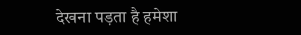देखना पड़ता है हमेशा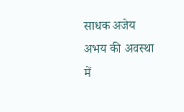साधक अजेय अभय की अवस्था में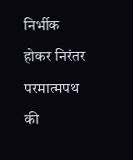निर्भीक होकर निरंतर परमात्मपथ की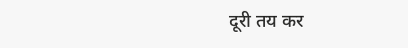दूरी तय कर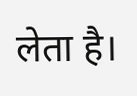लेता है।